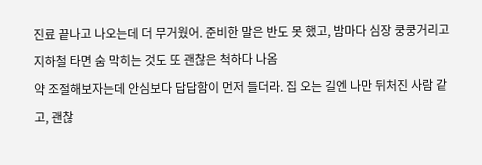진료 끝나고 나오는데 더 무거웠어. 준비한 말은 반도 못 했고, 밤마다 심장 쿵쿵거리고 지하철 타면 숨 막히는 것도 또 괜찮은 척하다 나옴
약 조절해보자는데 안심보다 답답함이 먼저 들더라. 집 오는 길엔 나만 뒤처진 사람 같고, 괜찮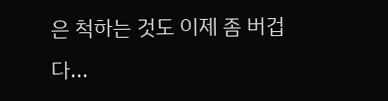은 척하는 것도 이제 좀 버겁다...